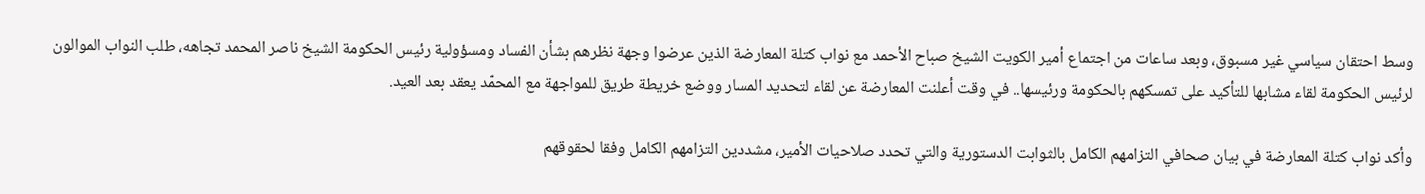وسط احتقان سياسي غير مسبوق، وبعد ساعات من اجتماع أمير الكويت الشيخ صباح الأحمد مع نواب كتلة المعارضة الذين عرضوا وجهة نظرهم بشأن الفساد ومسؤولية رئيس الحكومة الشيخ ناصر المحمد تجاهه، طلب النواب الموالون لرئيس الحكومة لقاء مشابها للتأكيد على تمسكهم بالحكومة ورئيسها.. في وقت أعلنت المعارضة عن لقاء لتحديد المسار ووضع خريطة طريق للمواجهة مع المحمّد يعقد بعد العيد.

وأكد نواب كتلة المعارضة في بيان صحافي التزامهم الكامل بالثوابت الدستورية والتي تحدد صلاحيات الأمير، مشددين التزامهم الكامل وفقا لحقوقهم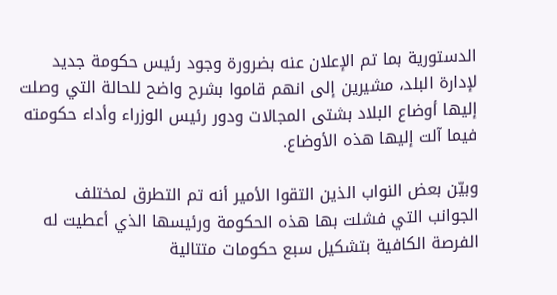الدستورية بما تم الإعلان عنه بضرورة وجود رئيس حكومة جديد لإدارة البلد، مشيرين إلى انهم قاموا بشرح واضح للحالة التي وصلت إليها أوضاع البلاد بشتى المجالات ودور رئيس الوزراء وأداء حكومته فيما آلت إليها هذه الأوضاع.

وبيّن بعض النواب الذين التقوا الأمير أنه تم التطرق لمختلف الجوانب التي فشلت بها هذه الحكومة ورئيسها الذي أعطيت له الفرصة الكافية بتشكيل سبع حكومات متتالية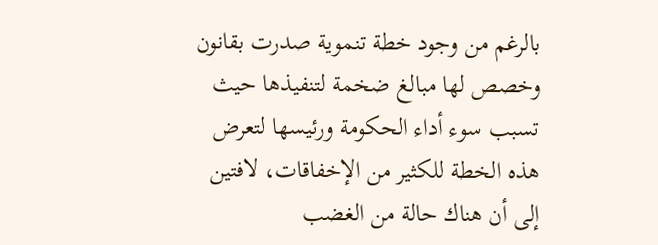بالرغم من وجود خطة تنموية صدرت بقانون وخصص لها مبالغ ضخمة لتنفيذها حيث تسبب سوء أداء الحكومة ورئيسها لتعرض هذه الخطة للكثير من الإخفاقات، لافتين إلى أن هناك حالة من الغضب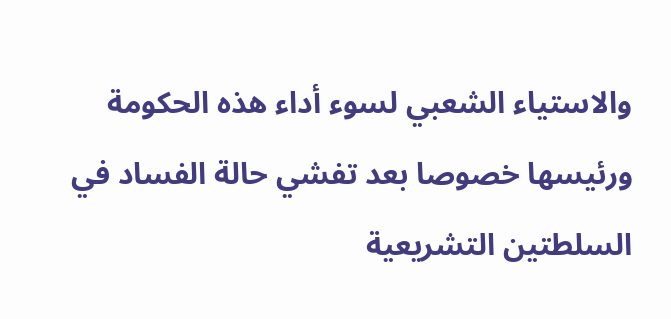والاستياء الشعبي لسوء أداء هذه الحكومة ورئيسها خصوصا بعد تفشي حالة الفساد في السلطتين التشريعية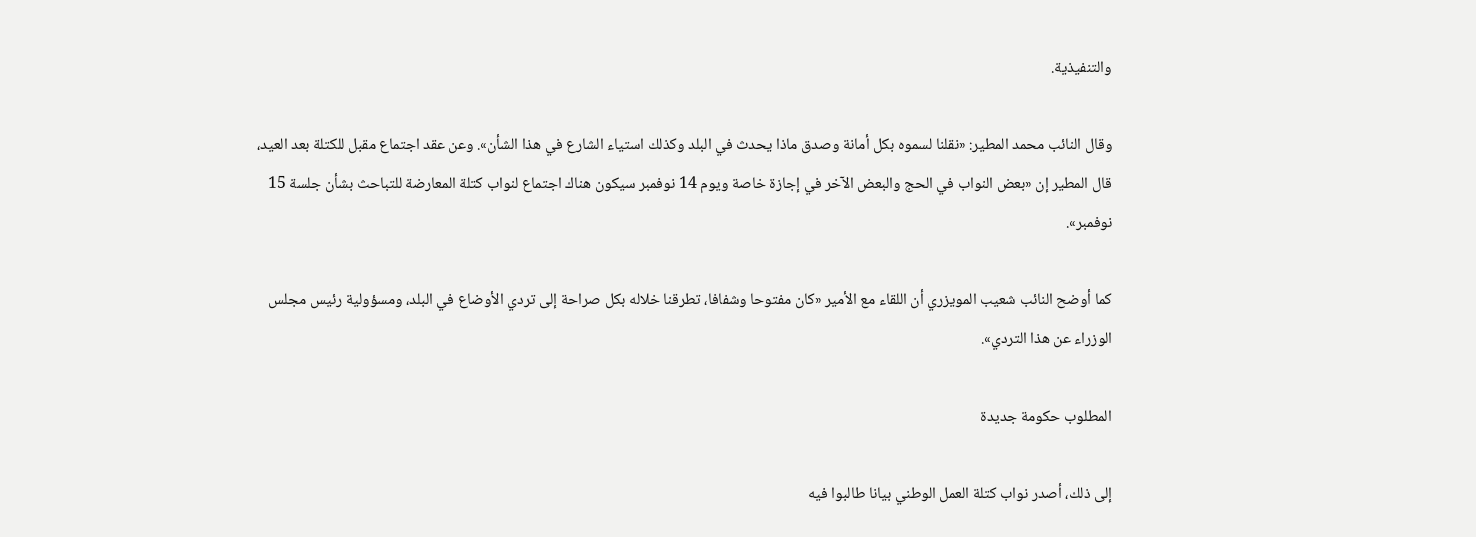والتنفيذية.

وقال النائب محمد المطير: «نقلنا لسموه بكل أمانة وصدق ماذا يحدث في البلد وكذلك استياء الشارع في هذا الشأن». وعن عقد اجتماع مقبل للكتلة بعد العيد، قال المطير إن «بعض النواب في الحج والبعض الآخر في إجازة خاصة ويوم 14 نوفمبر سيكون هناك اجتماع لنواب كتلة المعارضة للتباحث بشأن جلسة 15 نوفمبر».

كما أوضح النائب شعيب المويزري أن اللقاء مع الأمير «كان مفتوحا وشفافا، تطرقنا خلاله بكل صراحة إلى تردي الأوضاع في البلد، ومسؤولية رئيس مجلس الوزراء عن هذا التردي».

المطلوب حكومة جديدة

إلى ذلك، أصدر نواب كتلة العمل الوطني بيانا طالبوا فيه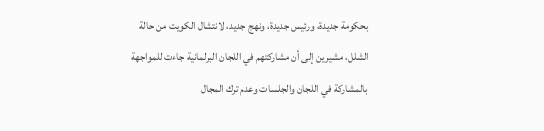بحكومة جديدة، ورئيس جديدة، ونهج جديد، لانتشال الكويت من حالة الشلل، مشيرين إلى أن مشاركتهم في اللجان البرلمانية جاءت للمواجهة بالمشاركة في اللجان والجلسات وعدم ترك المجال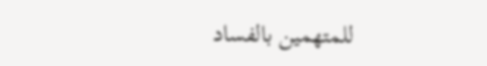للمتهمين بالفساد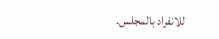للانفراد بالمجلس.